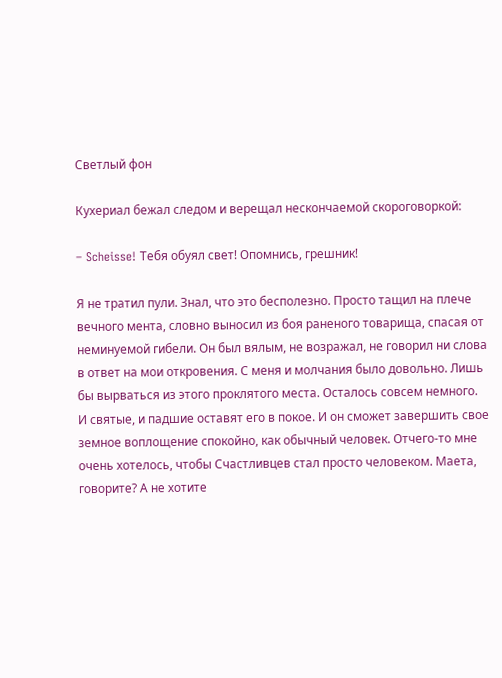Светлый фон

Кухериал бежал следом и верещал нескончаемой скороговоркой:

– Scheisse! Тебя обуял свет! Опомнись, грешник!

Я не тратил пули. Знал, что это бесполезно. Просто тащил на плече вечного мента, словно выносил из боя раненого товарища, спасая от неминуемой гибели. Он был вялым, не возражал, не говорил ни слова в ответ на мои откровения. С меня и молчания было довольно. Лишь бы вырваться из этого проклятого места. Осталось совсем немного. И святые, и падшие оставят его в покое. И он сможет завершить свое земное воплощение спокойно, как обычный человек. Отчего-то мне очень хотелось, чтобы Счастливцев стал просто человеком. Маета, говорите? А не хотите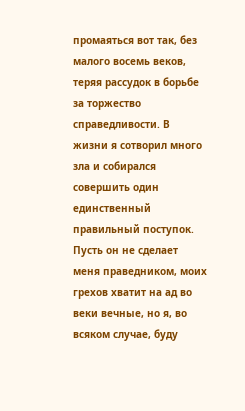промаяться вот так, без малого восемь веков, теряя рассудок в борьбе за торжество справедливости. В жизни я сотворил много зла и собирался совершить один единственный правильный поступок. Пусть он не сделает меня праведником, моих грехов хватит на ад во веки вечные, но я, во всяком случае, буду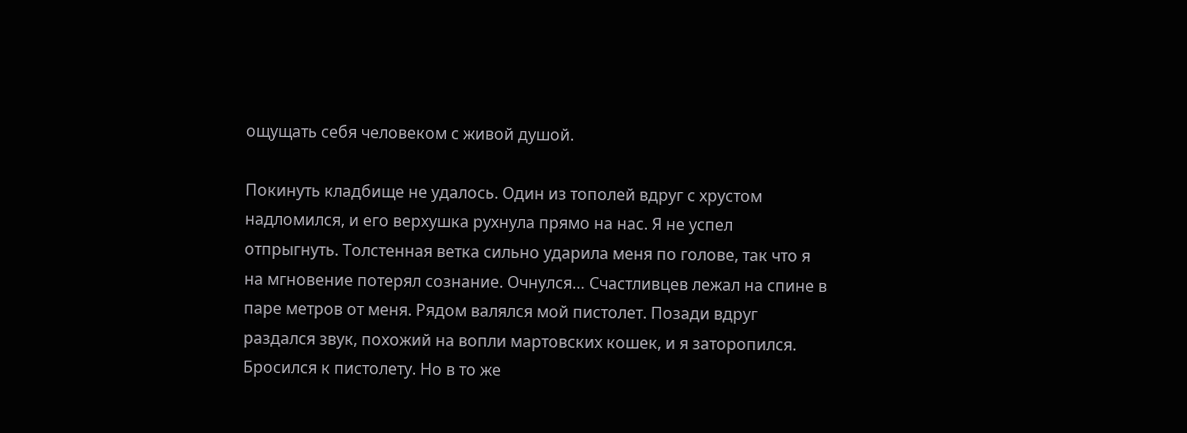ощущать себя человеком с живой душой.

Покинуть кладбище не удалось. Один из тополей вдруг с хрустом надломился, и его верхушка рухнула прямо на нас. Я не успел отпрыгнуть. Толстенная ветка сильно ударила меня по голове, так что я на мгновение потерял сознание. Очнулся… Счастливцев лежал на спине в паре метров от меня. Рядом валялся мой пистолет. Позади вдруг раздался звук, похожий на вопли мартовских кошек, и я заторопился. Бросился к пистолету. Но в то же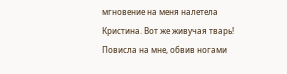мгновение на меня налетела Кристина. Вот же живучая тварь! Повисла на мне, обвив ногами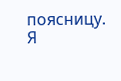поясницу. Я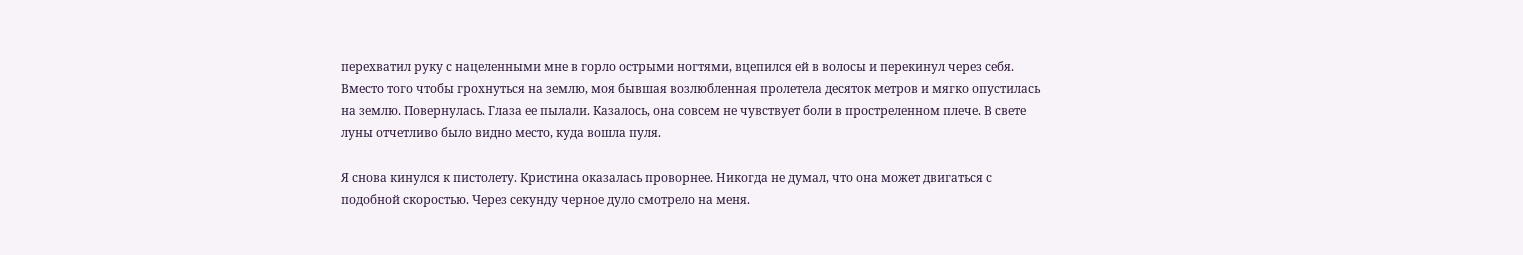перехватил руку с нацеленными мне в горло острыми ногтями, вцепился ей в волосы и перекинул через себя. Вместо того чтобы грохнуться на землю, моя бывшая возлюбленная пролетела десяток метров и мягко опустилась на землю. Повернулась. Глаза ее пылали. Казалось, она совсем не чувствует боли в простреленном плече. В свете луны отчетливо было видно место, куда вошла пуля.

Я снова кинулся к пистолету. Кристина оказалась проворнее. Никогда не думал, что она может двигаться с подобной скоростью. Через секунду черное дуло смотрело на меня.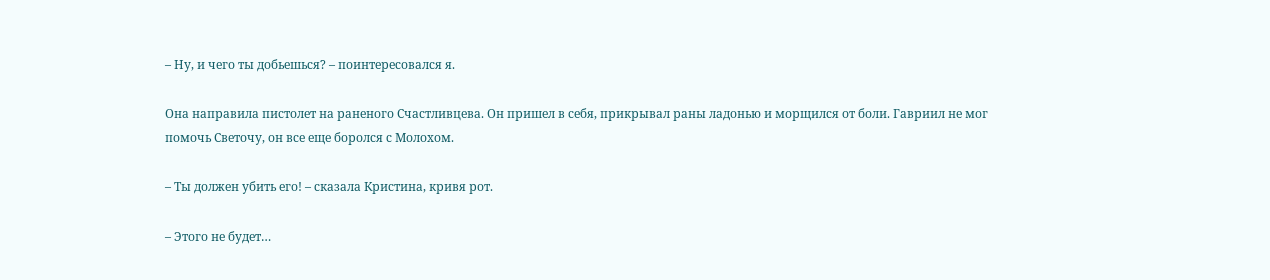– Ну, и чего ты добьешься? – поинтересовался я.

Она направила пистолет на раненого Счастливцева. Он пришел в себя, прикрывал раны ладонью и морщился от боли. Гавриил не мог помочь Светочу, он все еще боролся с Молохом.

– Ты должен убить его! – сказала Кристина, кривя рот.

– Этого не будет…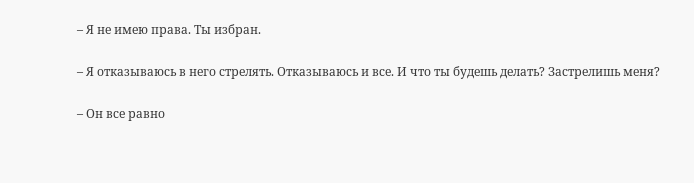– Я не имею права. Ты избран.

– Я отказываюсь в него стрелять. Отказываюсь и все. И что ты будешь делать? Застрелишь меня?

– Он все равно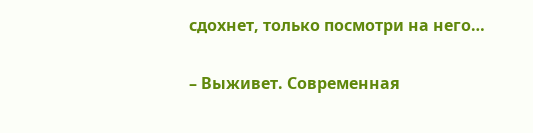сдохнет, только посмотри на него…

– Выживет. Современная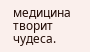медицина творит чудеса.